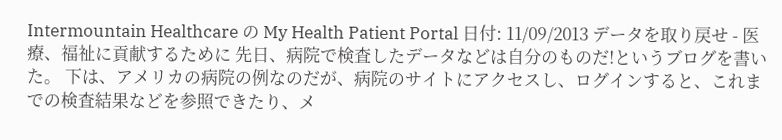Intermountain Healthcare の My Health Patient Portal 日付: 11/09/2013 データを取り戻せ - 医療、福祉に貢献するために 先日、病院で検査したデータなどは自分のものだ!というブログを書いた。 下は、アメリカの病院の例なのだが、病院のサイトにアクセスし、ログインすると、これまでの検査結果などを参照できたり、メ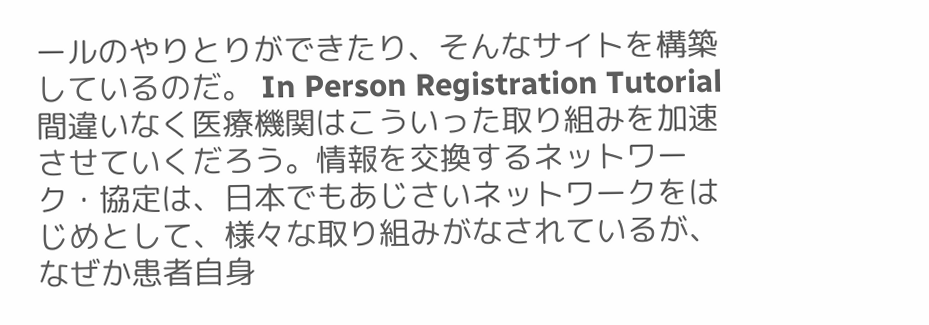ールのやりとりができたり、そんなサイトを構築しているのだ。 In Person Registration Tutorial 間違いなく医療機関はこういった取り組みを加速させていくだろう。情報を交換するネットワーク・協定は、日本でもあじさいネットワークをはじめとして、様々な取り組みがなされているが、なぜか患者自身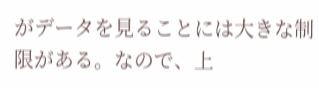がデータを見ることには大きな制限がある。なので、上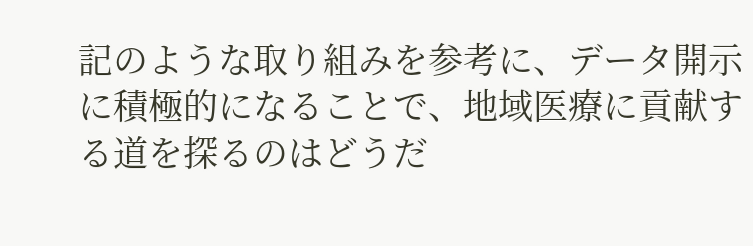記のような取り組みを参考に、データ開示に積極的になることで、地域医療に貢献する道を探るのはどうだ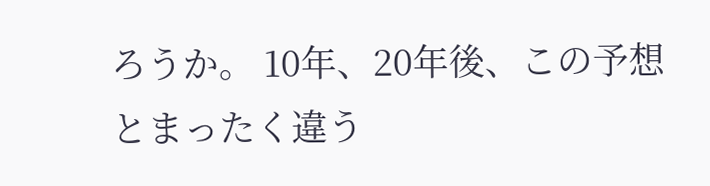ろうか。 10年、20年後、この予想とまったく違う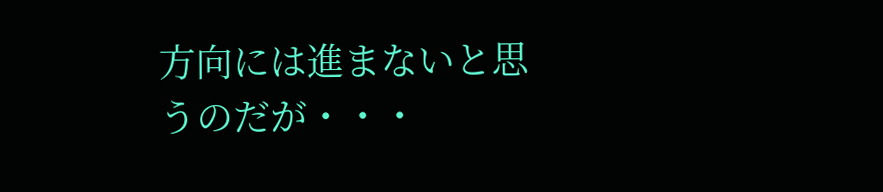方向には進まないと思うのだが・・・